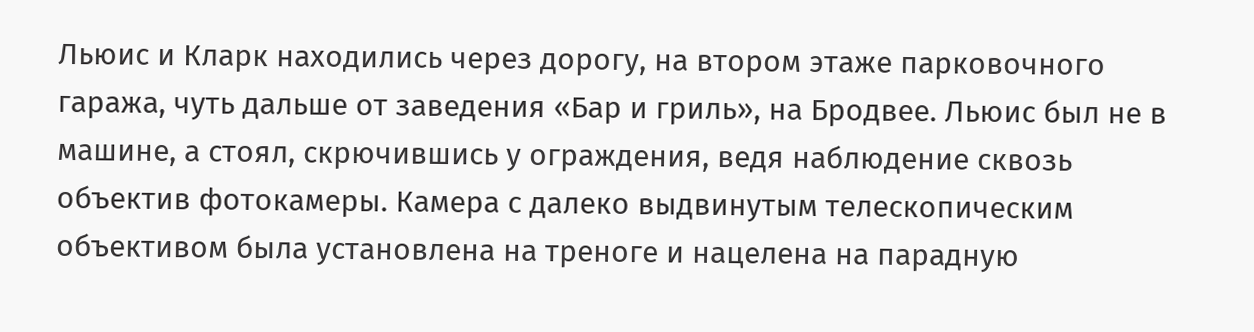Льюис и Кларк находились через дорогу, на втором этаже парковочного гаража, чуть дальше от заведения «Бар и гриль», на Бродвее. Льюис был не в машине, а стоял, скрючившись у ограждения, ведя наблюдение сквозь объектив фотокамеры. Камера с далеко выдвинутым телескопическим объективом была установлена на треноге и нацелена на парадную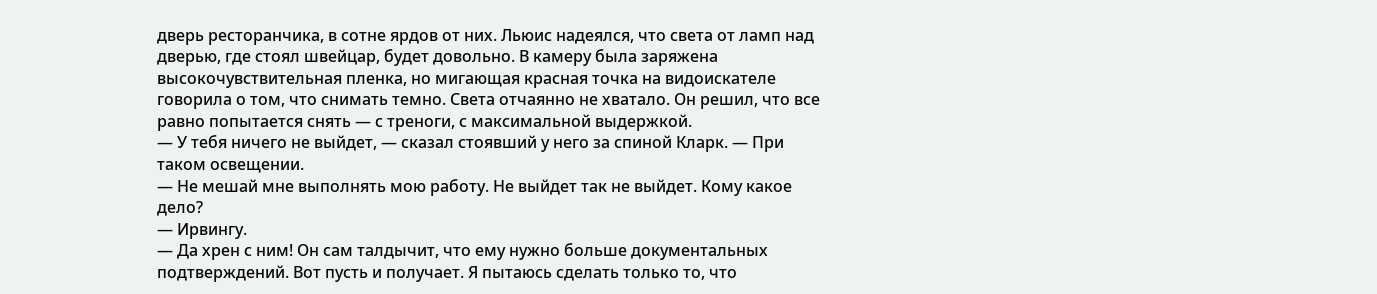дверь ресторанчика, в сотне ярдов от них. Льюис надеялся, что света от ламп над дверью, где стоял швейцар, будет довольно. В камеру была заряжена высокочувствительная пленка, но мигающая красная точка на видоискателе говорила о том, что снимать темно. Света отчаянно не хватало. Он решил, что все равно попытается снять — с треноги, с максимальной выдержкой.
— У тебя ничего не выйдет, — сказал стоявший у него за спиной Кларк. — При таком освещении.
— Не мешай мне выполнять мою работу. Не выйдет так не выйдет. Кому какое дело?
— Ирвингу.
— Да хрен с ним! Он сам талдычит, что ему нужно больше документальных подтверждений. Вот пусть и получает. Я пытаюсь сделать только то, что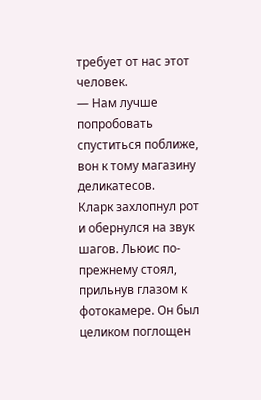требует от нас этот человек.
— Нам лучше попробовать спуститься поближе, вон к тому магазину деликатесов.
Кларк захлопнул рот и обернулся на звук шагов. Льюис по-прежнему стоял, прильнув глазом к фотокамере. Он был целиком поглощен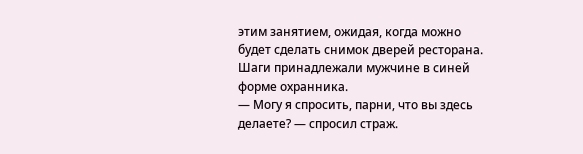этим занятием, ожидая, когда можно будет сделать снимок дверей ресторана. Шаги принадлежали мужчине в синей форме охранника.
— Могу я спросить, парни, что вы здесь делаете? — спросил страж.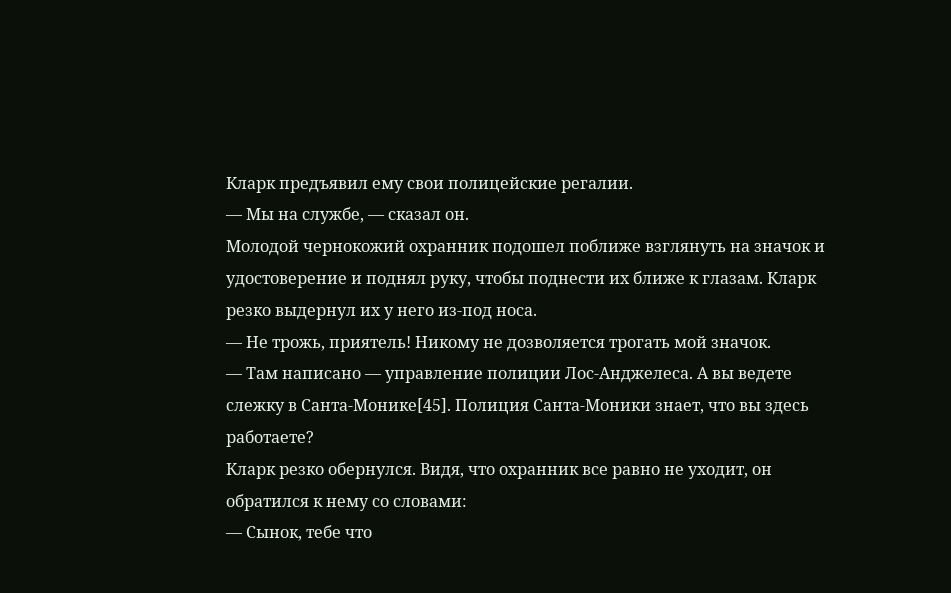Кларк предъявил ему свои полицейские регалии.
— Мы на службе, — сказал он.
Молодой чернокожий охранник подошел поближе взглянуть на значок и удостоверение и поднял руку, чтобы поднести их ближе к глазам. Кларк резко выдернул их у него из-под носа.
— Не трожь, приятель! Никому не дозволяется трогать мой значок.
— Там написано — управление полиции Лос-Анджелеса. А вы ведете слежку в Санта-Монике[45]. Полиция Санта-Моники знает, что вы здесь работаете?
Кларк резко обернулся. Видя, что охранник все равно не уходит, он обратился к нему со словами:
— Сынок, тебе что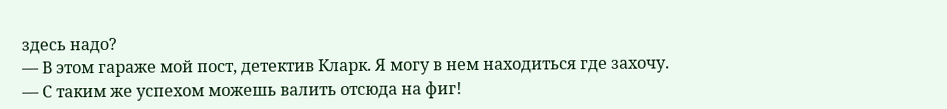здесь надо?
— В этом гараже мой пост, детектив Кларк. Я могу в нем находиться где захочу.
— С таким же успехом можешь валить отсюда на фиг!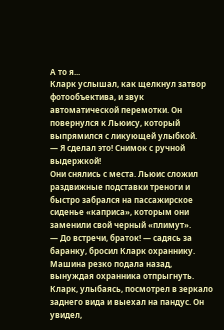А то я...
Кларк услышал, как щелкнул затвор фотообъектива, и звук автоматической перемотки. Он повернулся к Льюису, который выпрямился с ликующей улыбкой.
— Я сделал это! Снимок с ручной выдержкой!
Они снялись с места. Льюис сложил раздвижные подставки треноги и быстро забрался на пассажирское сиденье «каприса», которым они заменили свой черный «плимут».
— До встречи, браток! — садясь за баранку, бросил Кларк охраннику.
Машина резко подала назад, вынуждая охранника отпрыгнуть. Кларк, улыбаясь, посмотрел в зеркало заднего вида и выехал на пандус. Он увидел,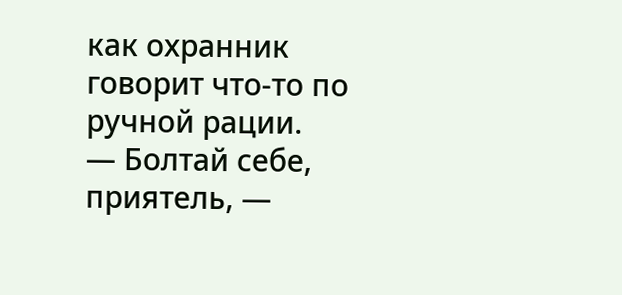как охранник говорит что-то по ручной рации.
— Болтай себе, приятель, —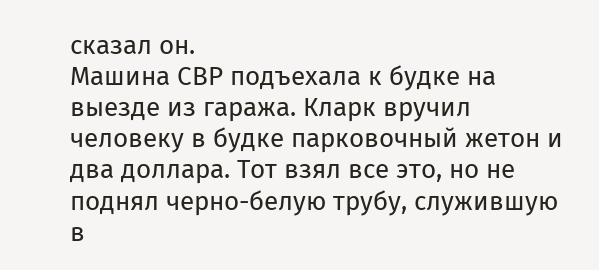сказал он.
Машина СВР подъехала к будке на выезде из гаража. Кларк вручил человеку в будке парковочный жетон и два доллара. Тот взял все это, но не поднял черно-белую трубу, служившую в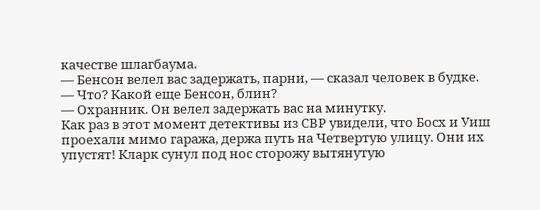качестве шлагбаума.
— Бенсон велел вас задержать, парни, — сказал человек в будке.
— Что? Какой еще Бенсон, блин?
— Охранник. Он велел задержать вас на минутку.
Как раз в этот момент детективы из СВР увидели, что Босх и Уиш проехали мимо гаража, держа путь на Четвертую улицу. Они их упустят! Кларк сунул под нос сторожу вытянутую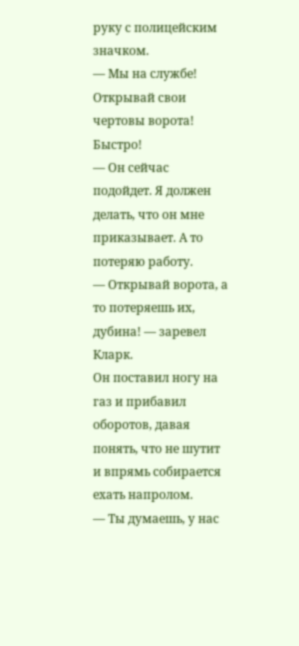руку с полицейским значком.
— Мы на службе! Открывай свои чертовы ворота! Быстро!
— Он сейчас подойдет. Я должен делать, что он мне приказывает. А то потеряю работу.
— Открывай ворота, а то потеряешь их, дубина! — заревел Кларк.
Он поставил ногу на газ и прибавил оборотов, давая понять, что не шутит и впрямь собирается ехать напролом.
— Ты думаешь, у нас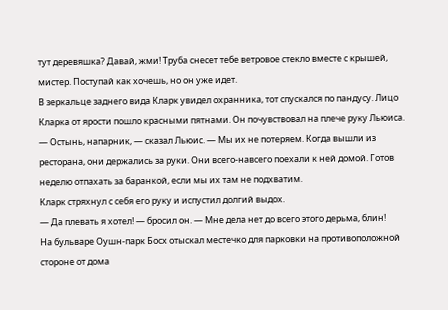тут деревяшка? Давай, жми! Труба снесет тебе ветровое стекло вместе с крышей, мистер. Поступай как хочешь, но он уже идет.
В зеркальце заднего вида Кларк увидел охранника, тот спускался по пандусу. Лицо Кларка от ярости пошло красными пятнами. Он почувствовал на плече руку Льюиса.
— Остынь, напарник, — сказал Льюис. — Мы их не потеряем. Когда вышли из ресторана, они держались за руки. Они всего-навсего поехали к ней домой. Готов неделю отпахать за баранкой, если мы их там не подхватим.
Кларк стряхнул с себя его руку и испустил долгий выдох.
— Да плевать я хотел! — бросил он. — Мне дела нет до всего этого дерьма, блин!
На бульваре Оушн-парк Босх отыскал местечко для парковки на противоположной стороне от дома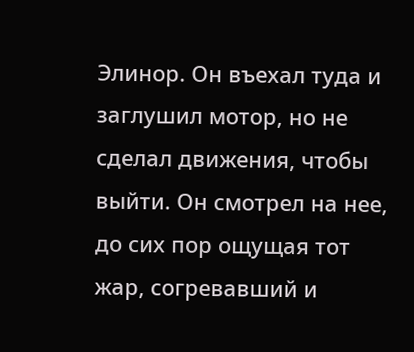Элинор. Он въехал туда и заглушил мотор, но не сделал движения, чтобы выйти. Он смотрел на нее, до сих пор ощущая тот жар, согревавший и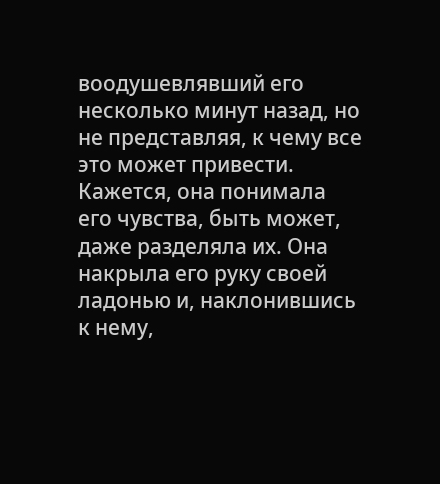воодушевлявший его несколько минут назад, но не представляя, к чему все это может привести. Кажется, она понимала его чувства, быть может, даже разделяла их. Она накрыла его руку своей ладонью и, наклонившись к нему,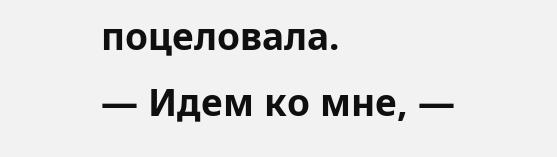поцеловала.
— Идем ко мне, —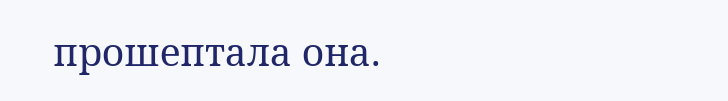прошептала она.